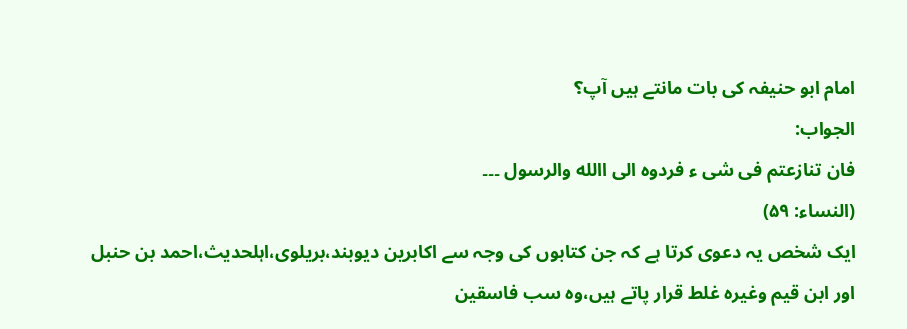امام ابو حنیفہ کی بات مانتے ہیں آپ؟
الجواب:
فان تنازعتم فی شی ء فردوہ الی االله والرسول ۔۔۔
(النساء: ۵۹)
ایک شخص یہ دعوی کرتا ہے کہ جن کتابوں کی وجہ سے اکابرین دیوبند،بریلوی،اہلحدیث،احمد بن حنبل اور ابن قیم وغیرہ غلط قرار پاتے ہیں،وہ سب فاسقین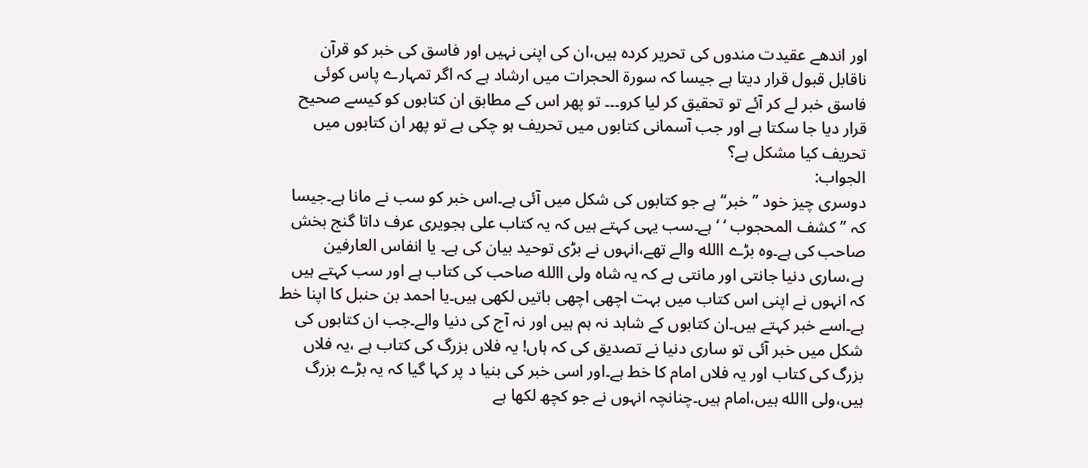اور اندھے عقیدت مندوں کی تحریر کردہ ہیں،ان کی اپنی نہیں اور فاسق کی خبر کو قرآن ناقابل قبول قرار دیتا ہے جیسا کہ سورۃ الحجرات میں ارشاد ہے کہ اگر تمہارے پاس کوئی فاسق خبر لے کر آئے تو تحقیق کر لیا کرو۔۔۔ تو پھر اس کے مطابق ان کتابوں کو کیسے صحیح قرار دیا جا سکتا ہے اور جب آسمانی کتابوں میں تحریف ہو چکی ہے تو پھر ان کتابوں میں تحریف کیا مشکل ہے؟
الجواب:
دوسری چیز خود ’’خبر‘‘ ہے جو کتابوں کی شکل میں آئی ہے۔اس خبر کو سب نے مانا ہے۔جیسا کہ ’’کشف المحجوب ‘ ‘ ہے۔سب یہی کہتے ہیں کہ یہ کتاب علی ہجویری عرف داتا گنج بخش صاحب کی ہے۔وہ بڑے االله والے تھے،انہوں نے بڑی توحید بیان کی ہے۔ یا انفاس العارفین ہے،ساری دنیا جانتی اور مانتی ہے کہ یہ شاہ ولی االله صاحب کی کتاب ہے اور سب کہتے ہیں کہ انہوں نے اپنی اس کتاب میں بہت اچھی اچھی باتیں لکھی ہیں۔یا احمد بن حنبل کا اپنا خط ہے۔اسے خبر کہتے ہیں۔ان کتابوں کے شاہد نہ ہم ہیں اور نہ آج کی دنیا والے۔جب ان کتابوں کی شکل میں خبر آئی تو ساری دنیا نے تصدیق کی کہ ہاں! یہ فلاں بزرگ کی کتاب ہے ،یہ فلاں بزرگ کی کتاب اور یہ فلاں امام کا خط ہے۔اور اسی خبر کی بنیا د پر کہا گیا کہ یہ بڑے بزرگ ہیں،ولی االله ہیں،امام ہیں۔چنانچہ انہوں نے جو کچھ لکھا ہے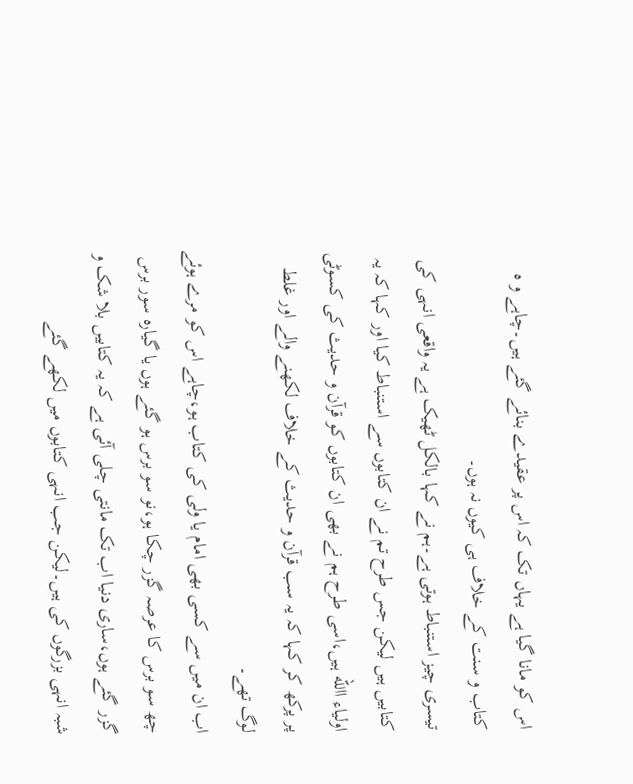اس کو مانا گیا ہے یہاں تک کہ اس پر عقیدے بنائے گئے ہیں۔چاہے و ہ کتاب و سنت کے خلاف ہی کیوں نہ ہوں۔
تیسری چیز استنباط ہوتی ہے۔ہم نے کہا بالکل ٹھیک ہے یہ واقعی انہی کی کتابیں ہیں لیکن جس طرح تم نے ان کتابوں سے استنباط کیا اور کہا کہ یہ اولیاء االله ہیں،اسی طرح ہم نے بھی ان کتابوں کو قرآن و حدیث کی کسوٹی پر پرکھ کر کہا کہ یہ سب قرآن و حدیث کے خلاف لکھنے والے اور غلط لوگ تھے۔
اب ان میں سے کسی بھی امام یا ولی کی کتاب ہو،چاہے اس کو مرے ہوئے چھ سو برس کا عرصہ گزر چکا ہو،نو سو برس ہو گئے ہوں یا گیارہ سور برس گزر گئے ہوں،ساری دنیا اب تک مانتی چلی آئی ہے کہ یہ کتابیں بلا شک و شبہ انہی بزرگوں کی ہیں۔لیکن جب انہی کتابوں میں لکھے گئے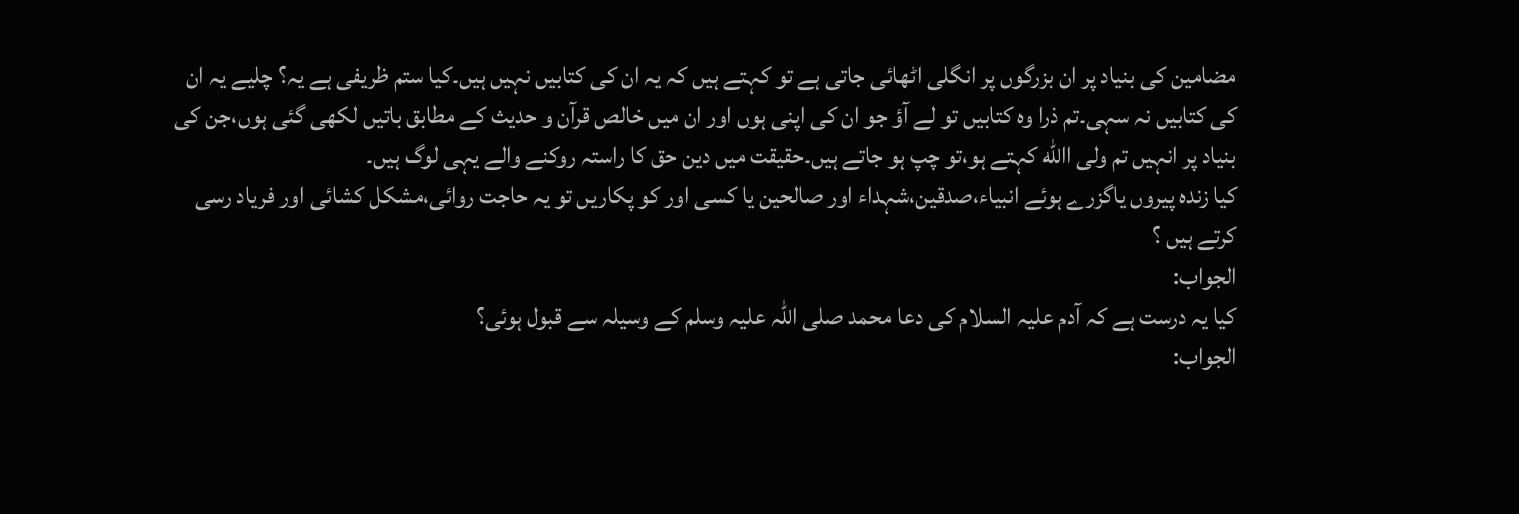مضامین کی بنیاد پر ان بزرگوں پر انگلی اٹھائی جاتی ہے تو کہتے ہیں کہ یہ ان کی کتابیں نہیں ہیں۔کیا ستم ظریفی ہے یہ؟ چلیے یہ ان کی کتابیں نہ سہی۔تم ذرا وہ کتابیں تو لے آؤ جو ان کی اپنی ہوں اور ان میں خالص قرآن و حدیث کے مطابق باتیں لکھی گئی ہوں،جن کی بنیاد پر انہیں تم ولی االله کہتے ہو،تو چپ ہو جاتے ہیں۔حقیقت میں دین حق کا راستہ روکنے والے یہی لوگ ہیں۔
کیا زندہ پیروں یاگزرے ہوئے انبیاء،صدقین،شہداء اور صالحین یا کسی اور کو پکاریں تو یہ حاجت روائی،مشکل کشائی اور فریاد رسی کرتے ہیں ؟
الجواب:
کیا یہ درست ہے کہ آدم علیہ السلام کی دعا محمد صلی اللہ علیہ وسلم کے وسیلہ سے قبول ہوئی؟
الجواب: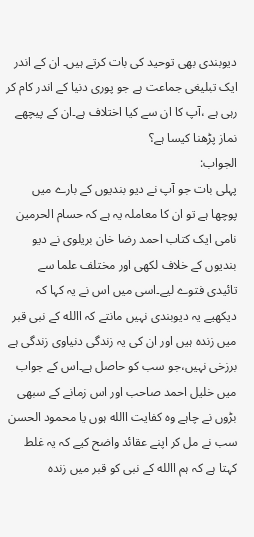دیوبندی بھی توحید کی بات کرتے ہیں۔ ان کے اندر ایک تبلیغی جماعت ہے جو پوری دنیا کے اندر کام کر رہی ہے ،آپ کا ان سے کیا اختلاف ہے۔ان کے پیچھے نماز پڑھنا کیسا ہے؟
الجواب:
پہلی بات جو آپ نے دیو بندیوں کے بارے میں پوچھا ہے تو ان کا معاملہ یہ ہے کہ حسام الحرمین نامی ایک کتاب احمد رضا خان بریلوی نے دیو بندیوں کے خلاف لکھی اور مختلف علما سے تائیدی فتوے لیے۔اسی میں اس نے یہ کہا کہ دیکھیے یہ دیوبندی نہیں مانتے کہ االله کے نبی قبر میں زندہ ہیں اور ان کی یہ زندگی دنیاوی زندگی ہے برزخی نہیں،جو سب کو حاصل ہے۔اس کے جواب میں خلیل احمد صاحب اور اس زمانے کے سبھی بڑوں نے چاہے وہ کفایت االله ہوں یا محمود الحسن سب نے مل کر اپنے عقائد واضح کیے کہ یہ غلط کہتا ہے کہ ہم االله کے نبی کو قبر میں زندہ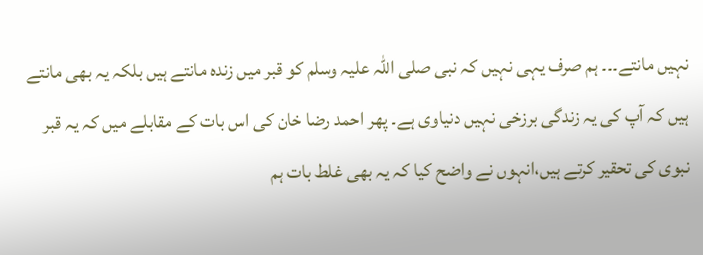نہیں مانتے۔۔۔ ہم صرف یہی نہیں کہ نبی صلی اللہ علیہ وسلم کو قبر میں زندہ مانتے ہیں بلکہ یہ بھی مانتے ہیں کہ آپ کی یہ زندگی برزخی نہیں دنیاوی ہے۔ پھر احمد رضا خان کی اس بات کے مقابلے میں کہ یہ قبر نبوی کی تحقیر کرتے ہیں،انہوں نے واضح کیا کہ یہ بھی غلط بات ہم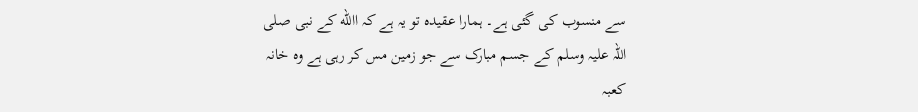سے منسوب کی گئی ہے۔ ہمارا عقیدہ تو یہ ہے کہ االله کے نبی صلی اللہ علیہ وسلم کے جسم مبارک سے جو زمین مس کر رہی ہے وہ خانہ کعبہ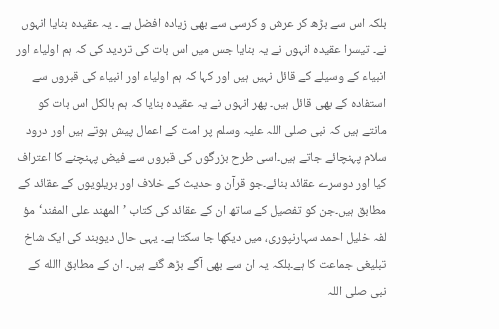بلکہ اس سے بڑھ کر عرش و کرسی سے بھی زیادہ افضل ہے ۔ یہ عقیدہ بنایا انہوں نے۔ تیسرا عقیدہ انہوں نے یہ بنایا جس میں اس بات کی تردید کی کہ ہم اولیاء اور انبیاء کے وسیلے کے قائل نہیں ہیں اور کہا کہ ہم اولیاء اور انبیاء کی قبروں سے استفادہ کے بھی قائل ہیں۔ پھر انہوں نے یہ عقیدہ بنایا کہ ہم بالکل اس بات کو مانتے ہیں کہ نبی صلی اللہ علیہ وسلم پر امت کے اعمال پیش ہوتے ہیں اور درود سلام پہنچائے جاتے ہیں۔اسی طرح بزرگوں کی قبروں سے فیض پہنچنے کا اعتراف کیا اور دوسرے عقائد بنائے۔جو قرآن و حدیث کے خلاف اور بریلویوں کے عقائد کے مطابق ہیں۔جن کو تفصیل کے ساتھ ان کے عقائد کی کتاب ’المھند علی المفند‘مؤ لفہ خلیل احمد سہارنپوری، میں دیکھا جا سکتا ہے۔ یہی حال دیوبند کی ایک شاخ تبلیغی جماعت کا ہے۔بلکہ یہ ان سے بھی آگے بڑھ گئے ہیں۔ ان کے مطابق االله کے نبی صلی اللہ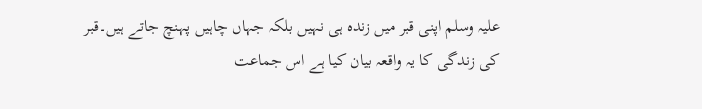علیہ وسلم اپنی قبر میں زندہ ہی نہیں بلکہ جہاں چاہیں پہنچ جاتے ہیں۔قبر کی زندگی کا یہ واقعہ بیان کیا ہے اس جماعت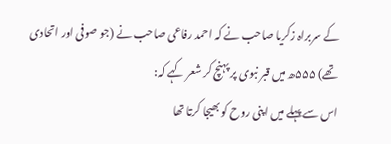کے سربراہ زکریا صاحب نے کہ احمد رفاعی صاحب نے (جو صوفی اور اتحادی تھے) ۵۵۵ھ میں قبر نبوی پر پہنچ کر شعر کہے کہ:
اس سے پہلے میں اپنی روح کو بھیجا کرتا تھا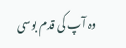وہ آپ کی قدم بوسی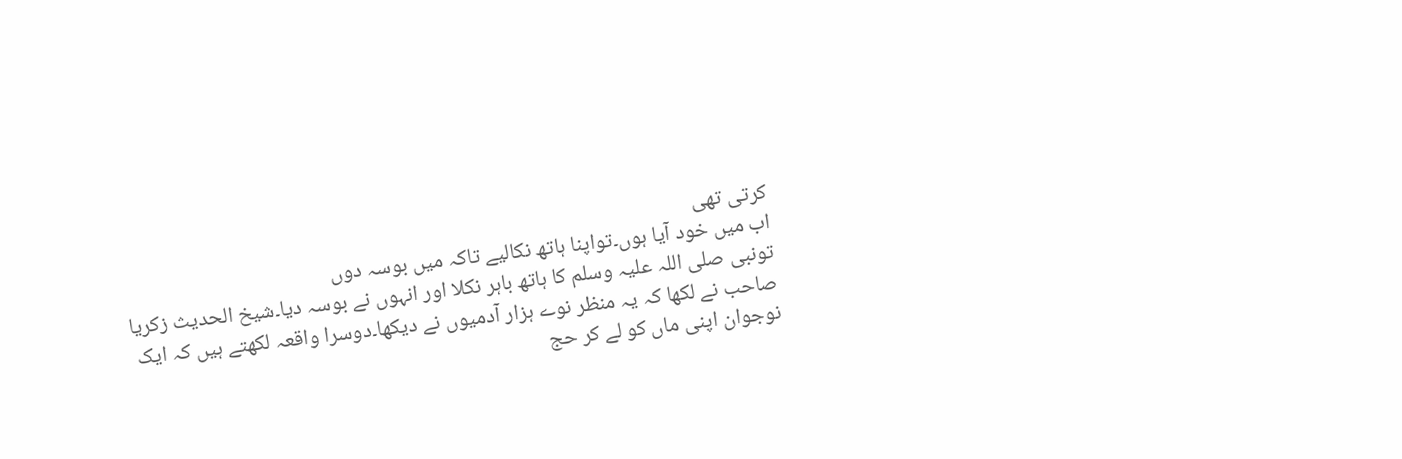کرتی تھی
اب میں خود آیا ہوں۔تواپنا ہاتھ نکالیے تاکہ میں بوسہ دوں
تونبی صلی اللہ علیہ وسلم کا ہاتھ باہر نکلا اور انہوں نے بوسہ دیا۔شیخ الحدیث زکریا صاحب نے لکھا کہ یہ منظر نوے ہزار آدمیوں نے دیکھا۔دوسرا واقعہ لکھتے ہیں کہ ایک نوجوان اپنی ماں کو لے کر حج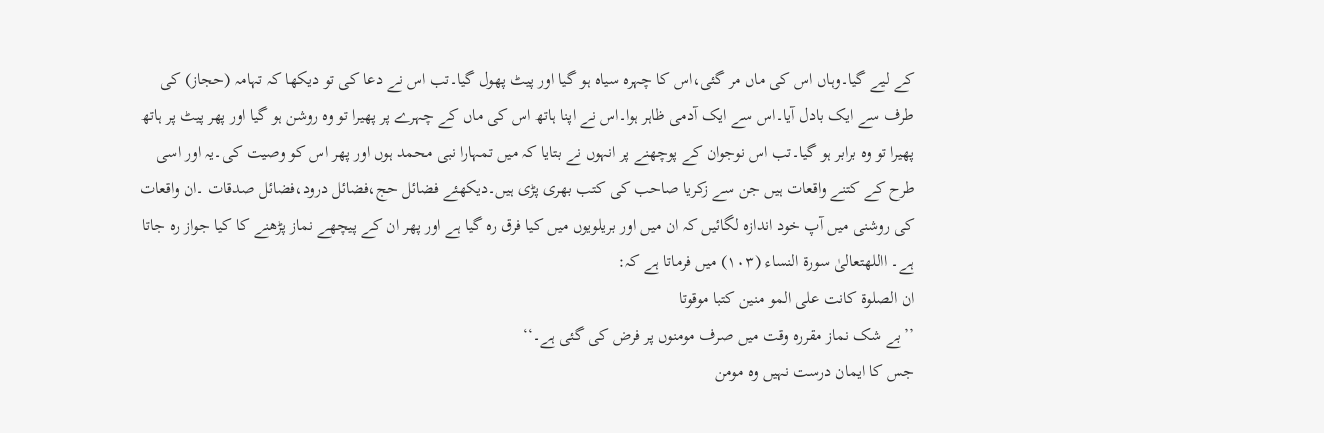کے لیے گیا۔وہاں اس کی ماں مر گئی،اس کا چہرہ سیاہ ہو گیا اور پیٹ پھول گیا۔تب اس نے دعا کی تو دیکھا کہ تہامہ (حجاز) کی طرف سے ایک بادل آیا۔اس سے ایک آدمی ظاہر ہوا۔اس نے اپنا ہاتھ اس کی ماں کے چہرے پر پھیرا تو وہ روشن ہو گیا اور پھر پیٹ پر ہاتھ پھیرا تو وہ برابر ہو گیا۔تب اس نوجوان کے پوچھنے پر انہوں نے بتایا کہ میں تمہارا نبی محمد ہوں اور پھر اس کو وصیت کی۔یہ اور اسی طرح کے کتنے واقعات ہیں جن سے زکریا صاحب کی کتب بھری پڑی ہیں۔دیکھئے فضائل حج،فضائل درود،فضائل صدقات ۔ان واقعات کی روشنی میں آپ خود اندازہ لگائیں کہ ان میں اور بریلویوں میں کیا فرق رہ گیا ہے اور پھر ان کے پیچھے نماز پڑھنے کا کیا جواز رہ جاتا ہے۔ االلهتعالیٰ سورۃ النساء (۱۰۳) میں فرماتا ہے کہ:
ان الصلوۃ کانت علی المو منین کتبا موقوتا
’’بے شک نماز مقررہ وقت میں صرف مومنوں پر فرض کی گئی ہے۔‘‘
جس کا ایمان درست نہیں وہ مومن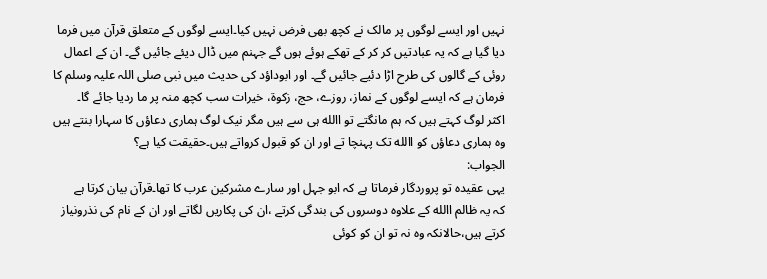نہیں اور ایسے لوگوں پر مالک نے کچھ بھی فرض نہیں کیا۔ایسے لوگوں کے متعلق قرآن میں فرما دیا گیا ہے کہ یہ عبادتیں کر کر کے تھکے ہوئے ہوں گے جہنم میں ڈال دیئے جائیں گے۔ ان کے اعمال روئی کے گالوں کی طرح اڑا دئیے جائیں گے۔ اور ابوداؤد کی حدیث میں نبی صلی اللہ علیہ وسلم کا فرمان ہے کہ ایسے لوگوں کے نماز، روزے، حج، زکوۃ، خیرات سب کچھ منہ پر ما ردیا جائے گا۔
اکثر لوگ کہتے ہیں کہ ہم مانگتے تو االله ہی سے ہیں مگر نیک لوگ ہماری دعاؤں کا سہارا بنتے ہیں وہ ہماری دعاؤں کو االله تک پہنچا تے اور ان کو قبول کرواتے ہیں۔حقیقت کیا ہے؟
الجواب:
یہی عقیدہ تو پروردگار فرماتا ہے کہ ابو جہل اور سارے مشرکین عرب کا تھا۔قرآن بیان کرتا ہے
کہ یہ ظالم االله کے علاوہ دوسروں کی بندگی کرتے ،ان کی پکاریں لگاتے اور ان کے نام کی نذرونیاز کرتے ہیں،حالانکہ وہ نہ تو ان کو کوئی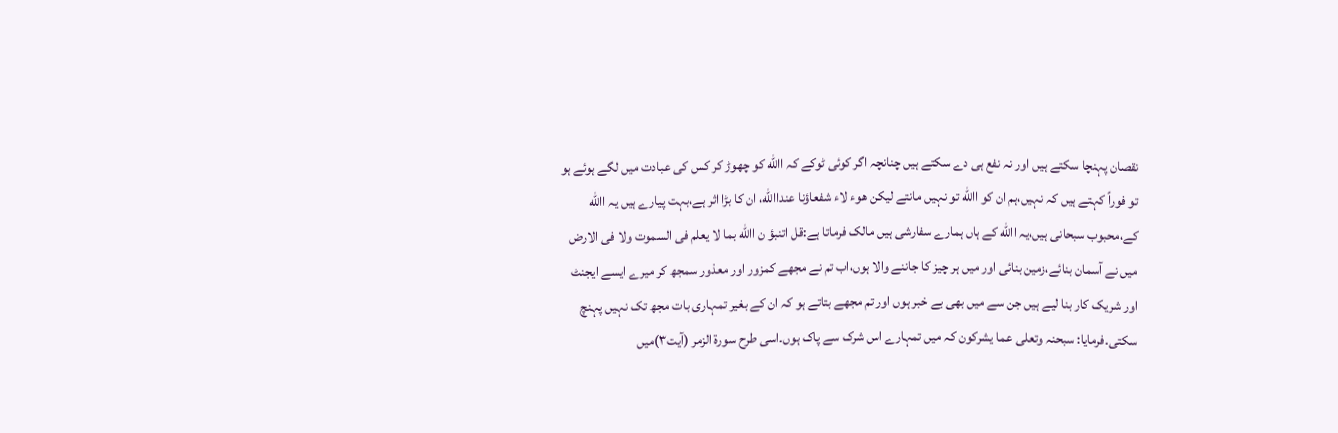نقصان پہنچا سکتے ہیں اور نہ نفع ہی دے سکتے ہیں چنانچہ اگر کوئی ٹوکے کہ االله کو چھوڑ کر کس کی عبادت میں لگے ہوئے ہو تو فوراً کہتے ہیں کہ نہیں،ہم ان کو االله تو نہیں مانتے لیکن ھوء لاء شفعاؤنا عنداالله، ان کا بڑا اثر ہے،بہت پیارے ہیں یہ االله کے،محبوب سبحانی ہیں،یہ االله کے ہاں ہمارے سفارشی ہیں مالک فرماتا ہے:قل اتنبؤ ن االله بما لا یعلم فی السموت ولا فی الارض میں نے آسمان بنائے،زمین بنائی اور میں ہر چیز کا جاننے والا ہوں،اب تم نے مجھے کمزور اور معذور سمجھ کر میرے ایسے ایجنٹ اور شریک کار بنا لیے ہیں جن سے میں بھی بے خبر ہوں اور تم مجھے بتاتے ہو کہ ان کے بغیر تمہاری بات مجھ تک نہیں پہنچ سکتی۔فرمایا: سبحنہ وتعلی عما یشرکون کہ میں تمہارے اس شرک سے پاک ہوں۔اسی طرح سورۃ الزمر (آیت۳)میں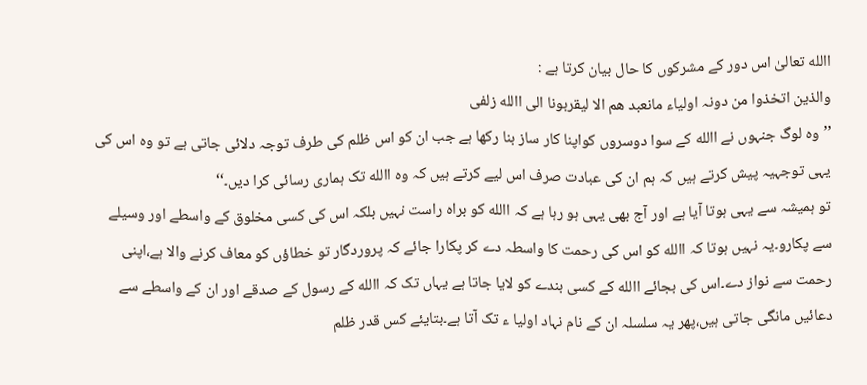االله تعالیٰ اس دور کے مشرکوں کا حال بیان کرتا ہے :
والذین اتخذوا من دونہ اولیاء مانعبد ھم الا لیقربونا الی االله زلفی
’’وہ لوگ جنہوں نے االله کے سوا دوسروں کواپنا کار ساز بنا رکھا ہے جب ان کو اس ظلم کی طرف توجہ دلائی جاتی ہے تو وہ اس کی یہی توجہیہ پیش کرتے ہیں کہ ہم ان کی عبادت صرف اس لیے کرتے ہیں کہ وہ االله تک ہماری رسائی کرا دیں۔‘‘
تو ہمیشہ سے یہی ہوتا آیا ہے اور آج بھی یہی ہو رہا ہے کہ االله کو براہ راست نہیں بلکہ اس کی کسی مخلوق کے واسطے اور وسیلے سے پکارو۔یہ نہیں ہوتا کہ االله کو اس کی رحمت کا واسطہ دے کر پکارا جائے کہ پروردگار تو خطاؤں کو معاف کرنے والا ہے،اپنی رحمت سے نواز دے۔اس کی بجائے االله کے کسی بندے کو لایا جاتا ہے یہاں تک کہ االله کے رسول کے صدقے اور ان کے واسطے سے دعائیں مانگی جاتی ہیں،پھر یہ سلسلہ ان کے نام نہاد اولیا ء تک آتا ہے۔بتایئے کس قدر ظلم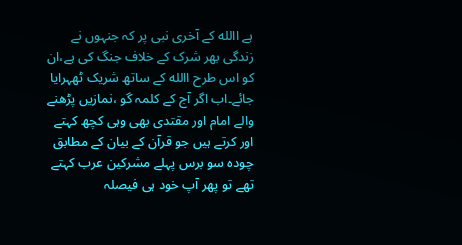ہے االله کے آخری نبی پر کہ جنہوں نے زندگی بھر شرک کے خلاف جنگ کی ہے،ان کو اس طرح االله کے ساتھ شریک ٹھہرایا جائے۔اب اگر آج کے کلمہ گو ،نمازیں پڑھنے والے امام اور مقتدی بھی وہی کچھ کہتے اور کرتے ہیں جو قرآن کے بیان کے مطابق چودہ سو برس پہلے مشرکین عرب کہتے تھے تو پھر آپ خود ہی فیصلہ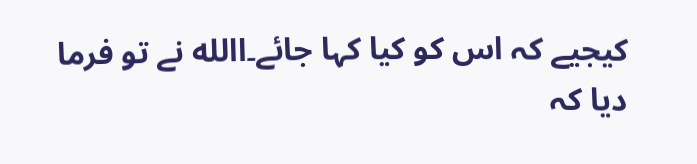کیجیے کہ اس کو کیا کہا جائے۔االله نے تو فرما دیا کہ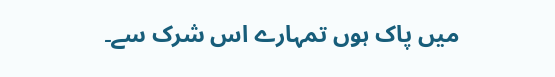میں پاک ہوں تمہارے اس شرک سے۔